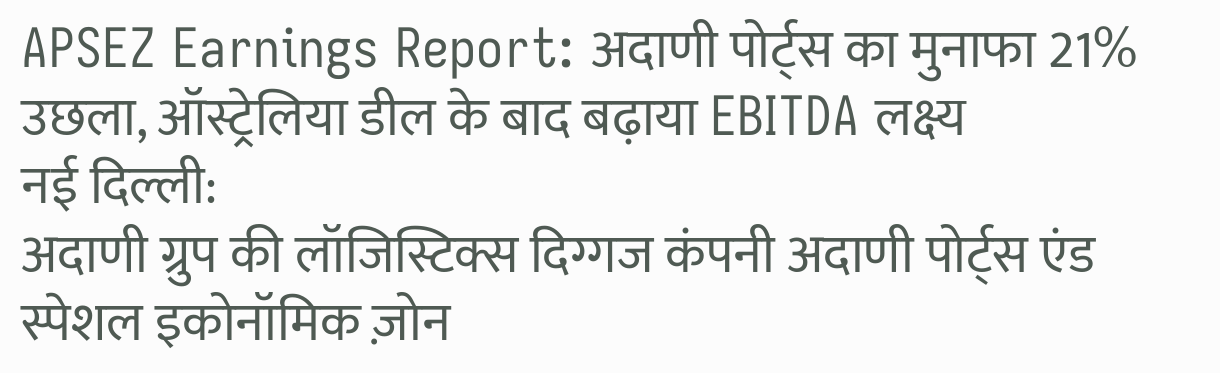APSEZ Earnings Report: अदाणी पोर्ट्स का मुनाफा 21% उछला, ऑस्ट्रेलिया डील के बाद बढ़ाया EBITDA लक्ष्य
नई दिल्ली:
अदाणी ग्रुप की लॉजिस्टिक्स दिग्गज कंपनी अदाणी पोर्ट्स एंड स्पेशल इकोनॉमिक ज़ोन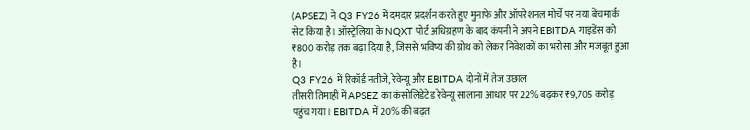(APSEZ) ने Q3 FY26 में दमदार प्रदर्शन करते हुए मुनाफे और ऑपरेशनल मोर्चे पर नया बेंचमार्क सेट किया है। ऑस्ट्रेलिया के NQXT पोर्ट अधिग्रहण के बाद कंपनी ने अपने EBITDA गाइडेंस को ₹800 करोड़ तक बढ़ा दिया है, जिससे भविष्य की ग्रोथ को लेकर निवेशकों का भरोसा और मजबूत हुआ है।
Q3 FY26 में रिकॉर्ड नतीजे, रेवेन्यू और EBITDA दोनों में तेज उछाल
तीसरी तिमाही में APSEZ का कंसोलिडेटेड रेवेन्यू सालाना आधार पर 22% बढ़कर ₹9,705 करोड़ पहुंच गया। EBITDA में 20% की बढ़त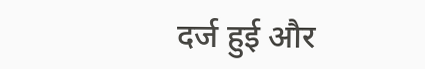दर्ज हुई और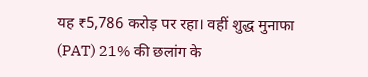यह ₹5,786 करोड़ पर रहा। वहीं शुद्ध मुनाफा (PAT) 21% की छलांग के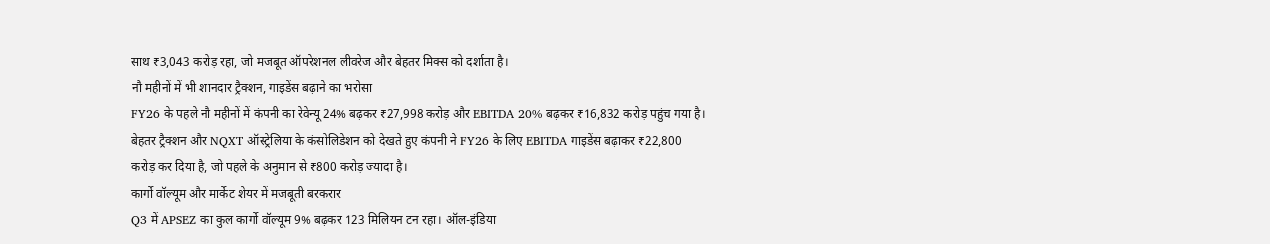साथ ₹3,043 करोड़ रहा, जो मजबूत ऑपरेशनल लीवरेज और बेहतर मिक्स को दर्शाता है।
नौ महीनों में भी शानदार ट्रैक्शन, गाइडेंस बढ़ाने का भरोसा
FY26 के पहले नौ महीनों में कंपनी का रेवेन्यू 24% बढ़कर ₹27,998 करोड़ और EBITDA 20% बढ़कर ₹16,832 करोड़ पहुंच गया है। बेहतर ट्रैक्शन और NQXT ऑस्ट्रेलिया के कंसोलिडेशन को देखते हुए कंपनी ने FY26 के लिए EBITDA गाइडेंस बढ़ाकर ₹22,800 करोड़ कर दिया है, जो पहले के अनुमान से ₹800 करोड़ ज्यादा है।
कार्गो वॉल्यूम और मार्केट शेयर में मजबूती बरकरार
Q3 में APSEZ का कुल कार्गो वॉल्यूम 9% बढ़कर 123 मिलियन टन रहा। ऑल-इंडिया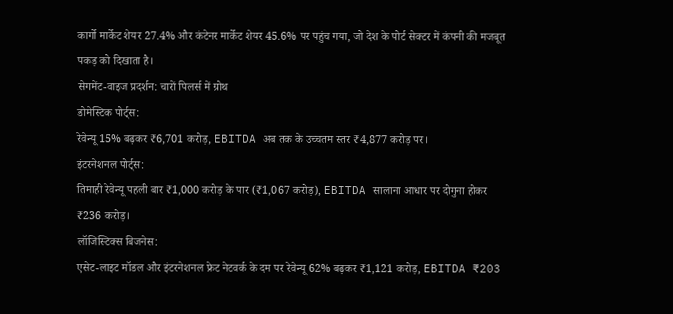कार्गो मार्केट शेयर 27.4% और कंटेनर मार्केट शेयर 45.6% पर पहुंच गया, जो देश के पोर्ट सेक्टर में कंपनी की मजबूत पकड़ को दिखाता है।
सेगमेंट-वाइज प्रदर्शन: चारों पिलर्स में ग्रोथ
डोमेस्टिक पोर्ट्स:
रेवेन्यू 15% बढ़कर ₹6,701 करोड़, EBITDA अब तक के उच्चतम स्तर ₹4,877 करोड़ पर।
इंटरनेशनल पोर्ट्स:
तिमाही रेवेन्यू पहली बार ₹1,000 करोड़ के पार (₹1,067 करोड़), EBITDA सालाना आधार पर दोगुना होकर ₹236 करोड़।
लॉजिस्टिक्स बिजनेस:
एसेट-लाइट मॉडल और इंटरनेशनल फ्रेट नेटवर्क के दम पर रेवेन्यू 62% बढ़कर ₹1,121 करोड़, EBITDA ₹203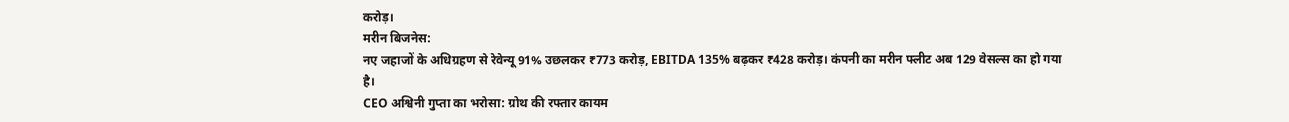करोड़।
मरीन बिजनेस:
नए जहाजों के अधिग्रहण से रेवेन्यू 91% उछलकर ₹773 करोड़, EBITDA 135% बढ़कर ₹428 करोड़। कंपनी का मरीन फ्लीट अब 129 वेसल्स का हो गया है।
CEO अश्विनी गुप्ता का भरोसा: ग्रोथ की रफ्तार कायम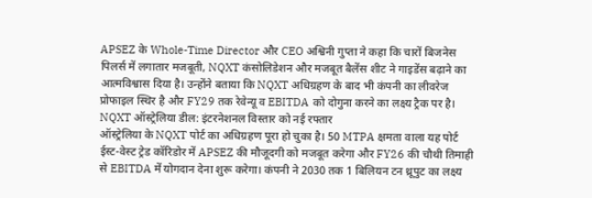APSEZ के Whole-Time Director और CEO अश्विनी गुप्ता ने कहा कि चारों बिजनेस पिलर्स में लगातार मजबूती, NQXT कंसोलिडेशन और मजबूत बैलेंस शीट ने गाइडेंस बढ़ाने का आत्मविश्वास दिया है। उन्होंने बताया कि NQXT अधिग्रहण के बाद भी कंपनी का लीवरेज प्रोफाइल स्थिर है और FY29 तक रेवेन्यू व EBITDA को दोगुना करने का लक्ष्य ट्रैक पर है।
NQXT ऑस्ट्रेलिया डील: इंटरनेशनल विस्तार को नई रफ्तार
ऑस्ट्रेलिया के NQXT पोर्ट का अधिग्रहण पूरा हो चुका है। 50 MTPA क्षमता वाला यह पोर्ट ईस्ट-वेस्ट ट्रेड कॉरिडोर में APSEZ की मौजूदगी को मजबूत करेगा और FY26 की चौथी तिमाही से EBITDA में योगदान देना शुरू करेगा। कंपनी ने 2030 तक 1 बिलियन टन थ्रूपुट का लक्ष्य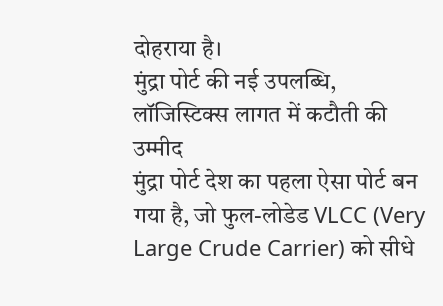दोहराया है।
मुंद्रा पोर्ट की नई उपलब्धि, लॉजिस्टिक्स लागत में कटौती की उम्मीद
मुंद्रा पोर्ट देश का पहला ऐसा पोर्ट बन गया है, जो फुल-लोडेड VLCC (Very Large Crude Carrier) को सीधे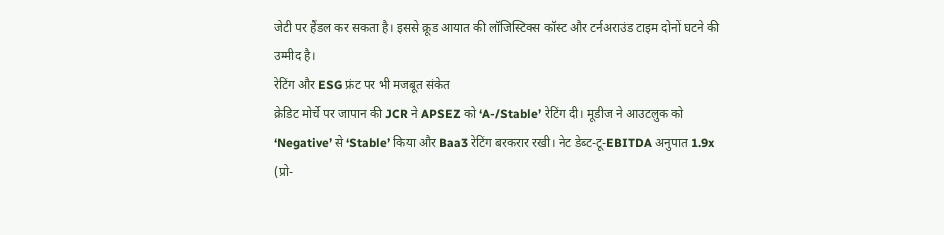जेटी पर हैंडल कर सकता है। इससे क्रूड आयात की लॉजिस्टिक्स कॉस्ट और टर्नअराउंड टाइम दोनों घटने की उम्मीद है।
रेटिंग और ESG फ्रंट पर भी मजबूत संकेत
क्रेडिट मोर्चे पर जापान की JCR ने APSEZ को ‘A-/Stable’ रेटिंग दी। मूडीज ने आउटलुक को ‘Negative’ से ‘Stable’ किया और Baa3 रेटिंग बरकरार रखी। नेट डेब्ट-टू-EBITDA अनुपात 1.9x (प्रो-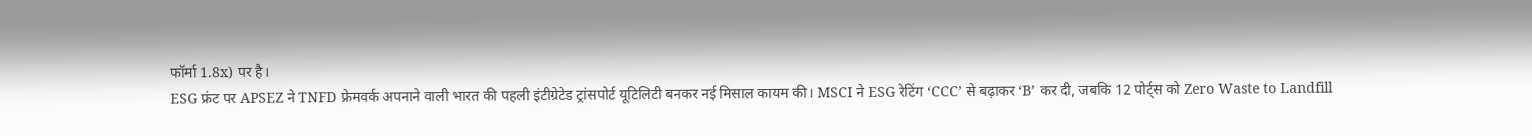फॉर्मा 1.8x) पर है।
ESG फ्रंट पर APSEZ ने TNFD फ्रेमवर्क अपनाने वाली भारत की पहली इंटीग्रेटेड ट्रांसपोर्ट यूटिलिटी बनकर नई मिसाल कायम की। MSCI ने ESG रेटिंग ‘CCC’ से बढ़ाकर ‘B’ कर दी, जबकि 12 पोर्ट्स को Zero Waste to Landfill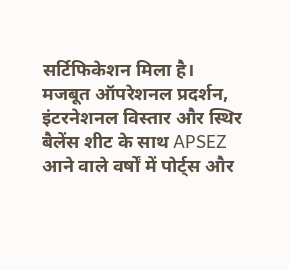सर्टिफिकेशन मिला है।
मजबूत ऑपरेशनल प्रदर्शन, इंटरनेशनल विस्तार और स्थिर बैलेंस शीट के साथ APSEZ आने वाले वर्षों में पोर्ट्स और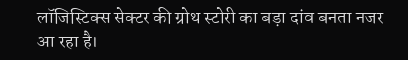लॉजिस्टिक्स सेक्टर की ग्रोथ स्टोरी का बड़ा दांव बनता नजर आ रहा है।